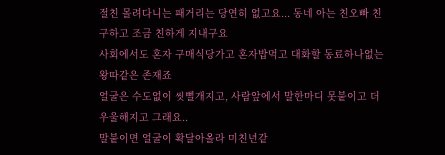절친 몰려다니는 패거리는 당연히 없고요... 동네 아는 친오빠 친구하고 조금 친하게 지내구요
사회에서도 혼자 구매식당가고 혼자밥먹고 대화할 동료하나없는 왕따같은 존재죠
얼굴은 수도없이 씻뻘개지고, 사람앞에서 말한마디 못붙이고 더 우울해지고 그래요..
말붙이면 얼굴이 확달아올라 미친년같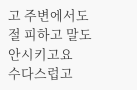고 주변에서도 절 피하고 말도 안시키고요
수다스럽고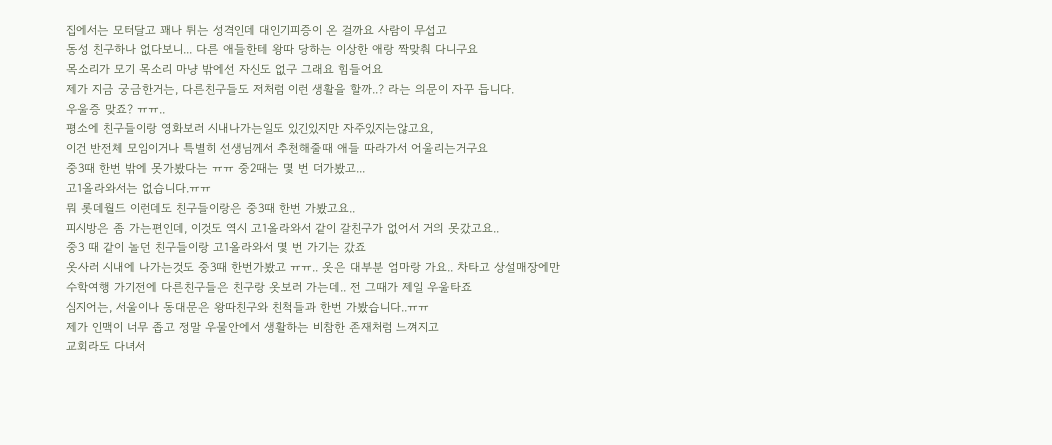집에서는 모터달고 꽤나 튀는 성격인데 대인기피증이 온 걸까요 사람이 무섭고
동성 친구하나 없다보니... 다른 애들한테 왕따 당하는 이상한 애랑 짝맞춰 다니구요
목소리가 모기 목소리 마냥 밖에선 자신도 없구 그래요 힘들어요
제가 지금 궁금한거는, 다른친구들도 저처럼 이런 생활을 할까..? 라는 의문이 자꾸 듭니다.
우울증 맞죠? ㅠㅠ..
평소에 친구들이랑 영화보러 시내나가는일도 있긴있지만 자주있지는않고요,
이건 반전체 모임이거나 특별히 선생님께서 추천해줄때 애들 따라가서 어울리는거구요
중3때 한번 밖에 못가봤다는 ㅠㅠ 중2때는 몇 번 더가봤고...
고1올라와서는 없습니다.ㅠㅠ
뭐 롯데월드 이런데도 친구들이랑은 중3때 한번 가봤고요..
피시방은 좀 가는편인데, 이것도 역시 고1올라와서 같이 갈친구가 없어서 거의 못갔고요..
중3 때 같이 놀던 친구들이랑 고1올라와서 몇 번 가기는 갔죠
옷사러 시내에 나가는것도 중3때 한번가봤고 ㅠㅠ.. 옷은 대부분 엄마랑 가요.. 차타고 상설매장에만
수학여행 가기전에 다른친구들은 친구랑 옷보러 가는데.. 전 그때가 제일 우울타죠
심지어는, 서울이나 동대문은 왕따친구와 친척들과 한번 가봤습니다..ㅠㅠ
제가 인맥이 너무 좁고 정말 우물안에서 생활하는 비참한 존재처럼 느껴지고
교회라도 다녀서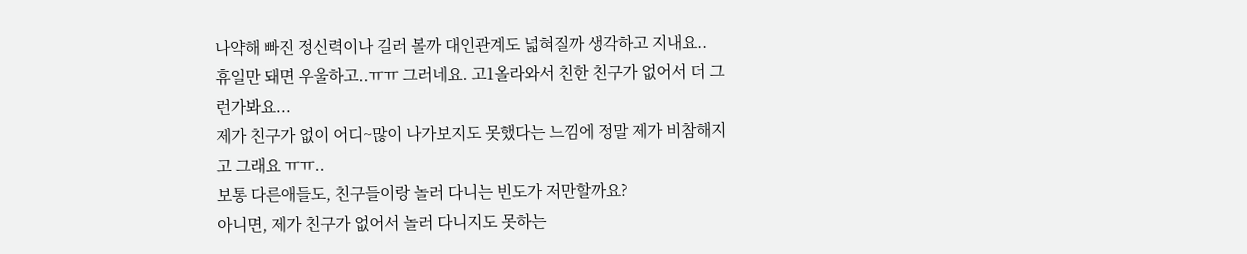나약해 빠진 정신력이나 길러 볼까 대인관계도 넓혀질까 생각하고 지내요..
휴일만 돼면 우울하고..ㅠㅠ 그러네요. 고1올라와서 친한 친구가 없어서 더 그런가봐요...
제가 친구가 없이 어디~많이 나가보지도 못했다는 느낌에 정말 제가 비참해지고 그래요 ㅠㅠ..
보통 다른애들도, 친구들이랑 놀러 다니는 빈도가 저만할까요?
아니면, 제가 친구가 없어서 놀러 다니지도 못하는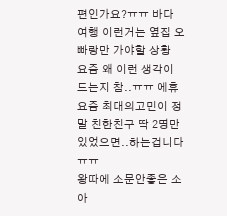편인가요?ㅠㅠ 바다 여행 이런거는 옆집 오빠랑만 가야할 상황
요즘 왜 이런 생각이 드는지 참..ㅠㅠ 에휴 요즘 최대의고민이 정말 친한친구 딱 2명만 있었으면..하는겁니다 ㅠㅠ
왕따에 소문안좋은 소아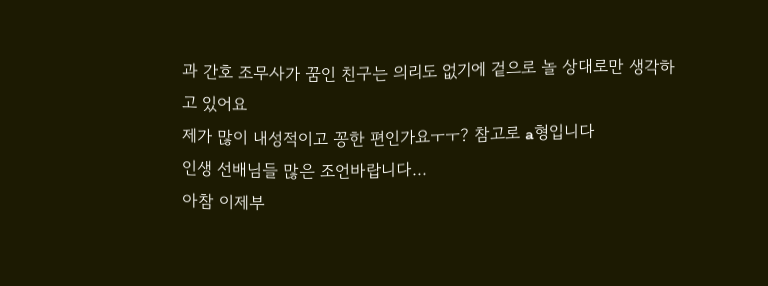과 간호 조무사가 꿈인 친구는 의리도 없기에 겉으로 놀 상대로만 생각하고 있어요
제가 많이 내성적이고 꽁한 편인가요ㅜㅜ? 참고로 a형입니다
인생 선배님들 많은 조언바랍니다...
아참 이제부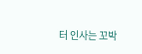터 인사는 꼬박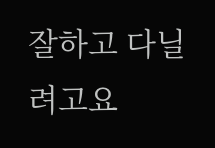잘하고 다닐려고요